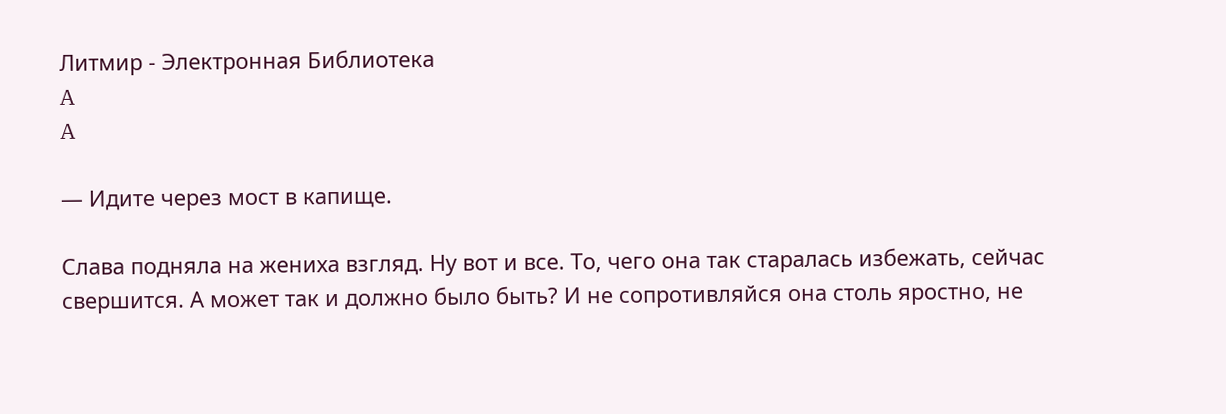Литмир - Электронная Библиотека
A
A

— Идите через мост в капище.

Слава подняла на жениха взгляд. Ну вот и все. То, чего она так старалась избежать, сейчас свершится. А может так и должно было быть? И не сопротивляйся она столь яростно, не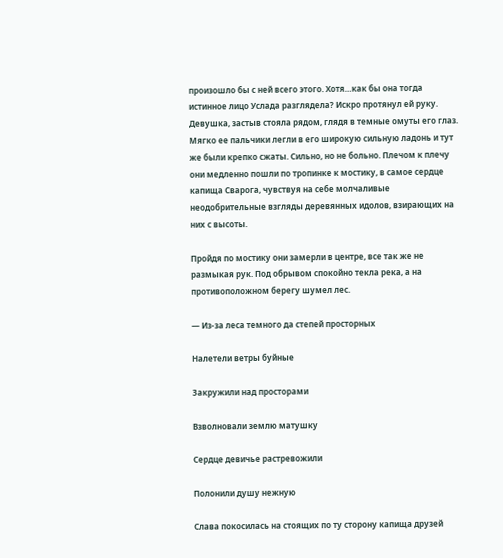произошло бы с ней всего этого. Хотя…как бы она тогда истинное лицо Услада разглядела? Искро протянул ей руку. Девушка, застыв стояла рядом, глядя в темные омуты его глаз. Мягко ее пальчики легли в его широкую сильную ладонь и тут же были крепко сжаты. Сильно, но не больно. Плечом к плечу они медленно пошли по тропинке к мостику, в самое сердце капища Сварога, чувствуя на себе молчаливые неодобрительные взгляды деревянных идолов, взирающих на них с высоты.

Пройдя по мостику они замерли в центре, все так же не размыкая рук. Под обрывом спокойно текла река, а на противоположном берегу шумел лес.

— Из-за леса темного да степей просторных

Налетели ветры буйные

Закружили над просторами

Взволновали землю матушку

Сердце девичье растревожили

Полонили душу нежную

Слава покосилась на стоящих по ту сторону капища друзей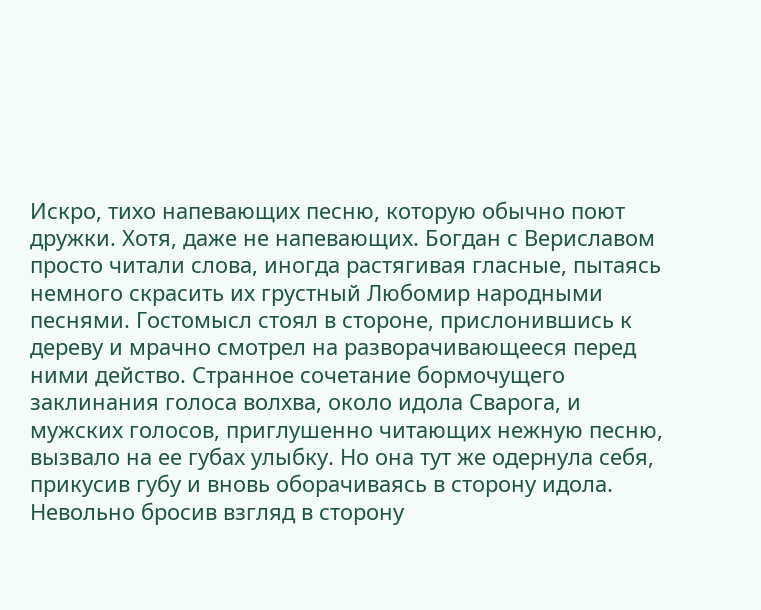Искро, тихо напевающих песню, которую обычно поют дружки. Хотя, даже не напевающих. Богдан с Вериславом просто читали слова, иногда растягивая гласные, пытаясь немного скрасить их грустный Любомир народными песнями. Гостомысл стоял в стороне, прислонившись к дереву и мрачно смотрел на разворачивающееся перед ними действо. Странное сочетание бормочущего заклинания голоса волхва, около идола Сварога, и мужских голосов, приглушенно читающих нежную песню, вызвало на ее губах улыбку. Но она тут же одернула себя, прикусив губу и вновь оборачиваясь в сторону идола. Невольно бросив взгляд в сторону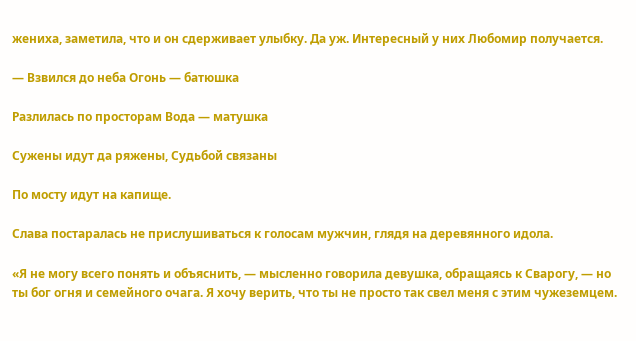жениха, заметила, что и он сдерживает улыбку. Да уж. Интересный у них Любомир получается.

— Взвился до неба Огонь — батюшка

Разлилась по просторам Вода — матушка

Сужены идут да ряжены, Судьбой связаны

По мосту идут на капище.

Слава постаралась не прислушиваться к голосам мужчин, глядя на деревянного идола.

«Я не могу всего понять и объяснить, — мысленно говорила девушка, обращаясь к Сварогу, — но ты бог огня и семейного очага. Я хочу верить, что ты не просто так свел меня с этим чужеземцем.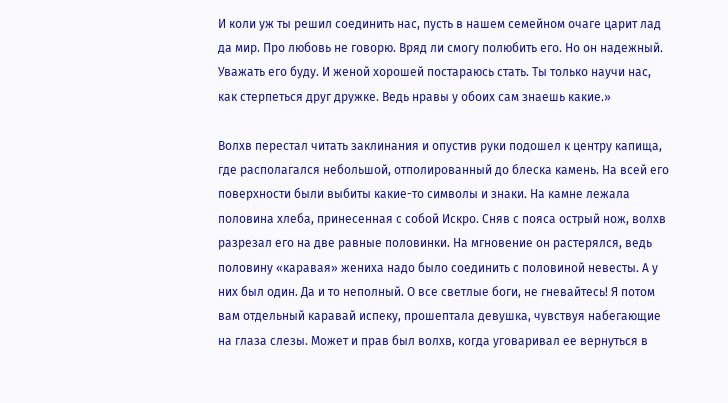И коли уж ты решил соединить нас, пусть в нашем семейном очаге царит лад да мир. Про любовь не говорю. Вряд ли смогу полюбить его. Но он надежный. Уважать его буду. И женой хорошей постараюсь стать. Ты только научи нас, как стерпеться друг дружке. Ведь нравы у обоих сам знаешь какие.»

Волхв перестал читать заклинания и опустив руки подошел к центру капища, где располагался небольшой, отполированный до блеска камень. На всей его поверхности были выбиты какие-то символы и знаки. На камне лежала половина хлеба, принесенная с собой Искро. Сняв с пояса острый нож, волхв разрезал его на две равные половинки. На мгновение он растерялся, ведь половину «каравая» жениха надо было соединить с половиной невесты. А у них был один. Да и то неполный. О все светлые боги, не гневайтесь! Я потом вам отдельный каравай испеку, прошептала девушка, чувствуя набегающие на глаза слезы. Может и прав был волхв, когда уговаривал ее вернуться в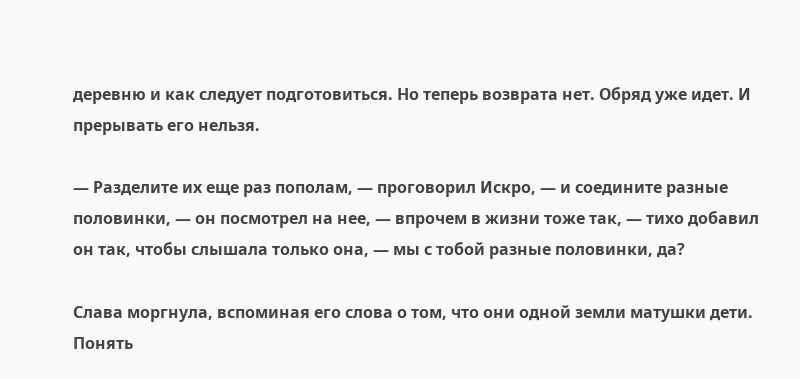деревню и как следует подготовиться. Но теперь возврата нет. Обряд уже идет. И прерывать его нельзя.

— Разделите их еще раз пополам, — проговорил Искро, — и соедините разные половинки, — он посмотрел на нее, — впрочем в жизни тоже так, — тихо добавил он так, чтобы слышала только она, — мы с тобой разные половинки, да?

Слава моргнула, вспоминая его слова о том, что они одной земли матушки дети. Понять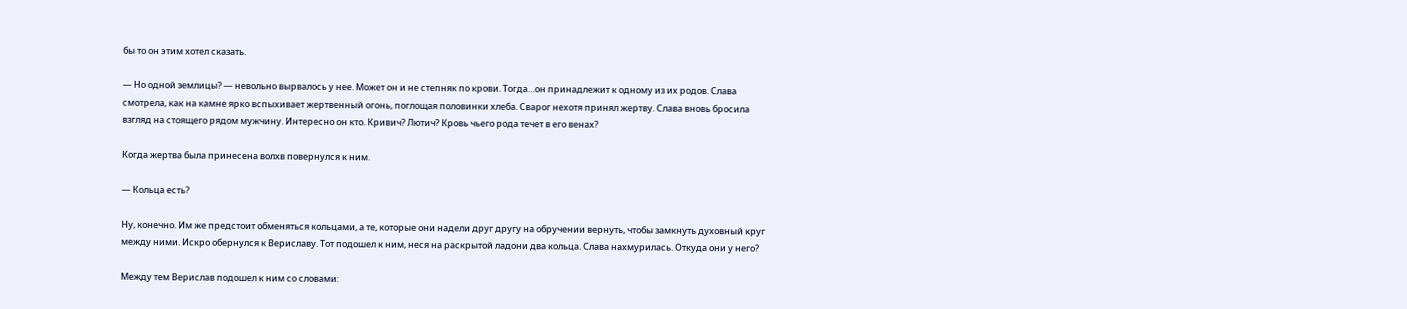бы то он этим хотел сказать.

— Но одной землицы? — невольно вырвалось у нее. Может он и не степняк по крови. Тогда…он принадлежит к одному из их родов. Слава смотрела, как на камне ярко вспыхивает жертвенный огонь, поглощая половинки хлеба. Сварог нехотя принял жертву. Слава вновь бросила взгляд на стоящего рядом мужчину. Интересно он кто. Кривич? Лютич? Кровь чьего рода течет в его венах?

Когда жертва была принесена волхв повернулся к ним.

— Кольца есть?

Ну, конечно. Им же предстоит обменяться кольцами, а те, которые они надели друг другу на обручении вернуть, чтобы замкнуть духовный круг между ними. Искро обернулся к Вериславу. Тот подошел к ним, неся на раскрытой ладони два кольца. Слава нахмурилась. Откуда они у него?

Между тем Верислав подошел к ним со словами: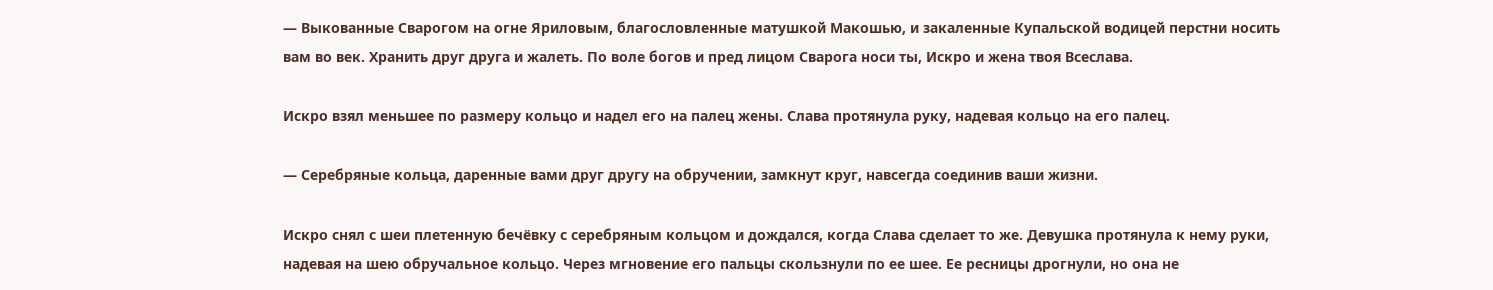— Выкованные Сварогом на огне Яриловым, благословленные матушкой Макошью, и закаленные Купальской водицей перстни носить вам во век. Хранить друг друга и жалеть. По воле богов и пред лицом Сварога носи ты, Искро и жена твоя Всеслава.

Искро взял меньшее по размеру кольцо и надел его на палец жены. Слава протянула руку, надевая кольцо на его палец.

— Серебряные кольца, даренные вами друг другу на обручении, замкнут круг, навсегда соединив ваши жизни.

Искро снял с шеи плетенную бечёвку с серебряным кольцом и дождался, когда Слава сделает то же. Девушка протянула к нему руки, надевая на шею обручальное кольцо. Через мгновение его пальцы скользнули по ее шее. Ее ресницы дрогнули, но она не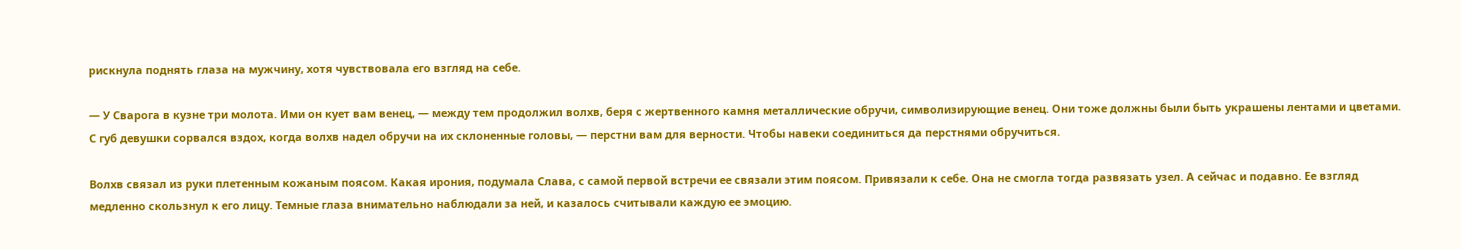рискнула поднять глаза на мужчину, хотя чувствовала его взгляд на себе.

— У Сварога в кузне три молота. Ими он кует вам венец, — между тем продолжил волхв, беря с жертвенного камня металлические обручи, символизирующие венец. Они тоже должны были быть украшены лентами и цветами. С губ девушки сорвался вздох, когда волхв надел обручи на их склоненные головы, — перстни вам для верности. Чтобы навеки соединиться да перстнями обручиться.

Волхв связал из руки плетенным кожаным поясом. Какая ирония, подумала Слава, с самой первой встречи ее связали этим поясом. Привязали к себе. Она не смогла тогда развязать узел. А сейчас и подавно. Ее взгляд медленно скользнул к его лицу. Темные глаза внимательно наблюдали за ней, и казалось считывали каждую ее эмоцию.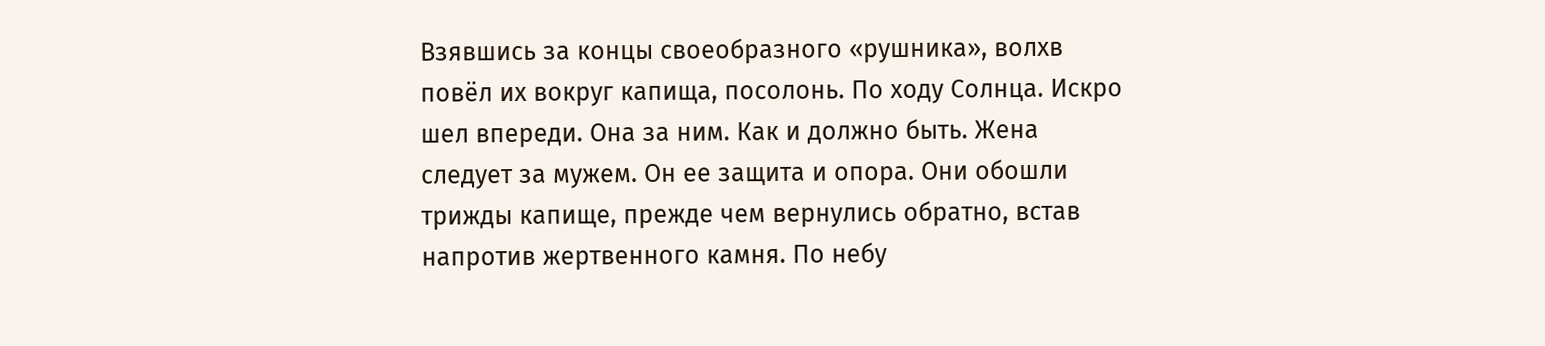Взявшись за концы своеобразного «рушника», волхв повёл их вокруг капища, посолонь. По ходу Солнца. Искро шел впереди. Она за ним. Как и должно быть. Жена следует за мужем. Он ее защита и опора. Они обошли трижды капище, прежде чем вернулись обратно, встав напротив жертвенного камня. По небу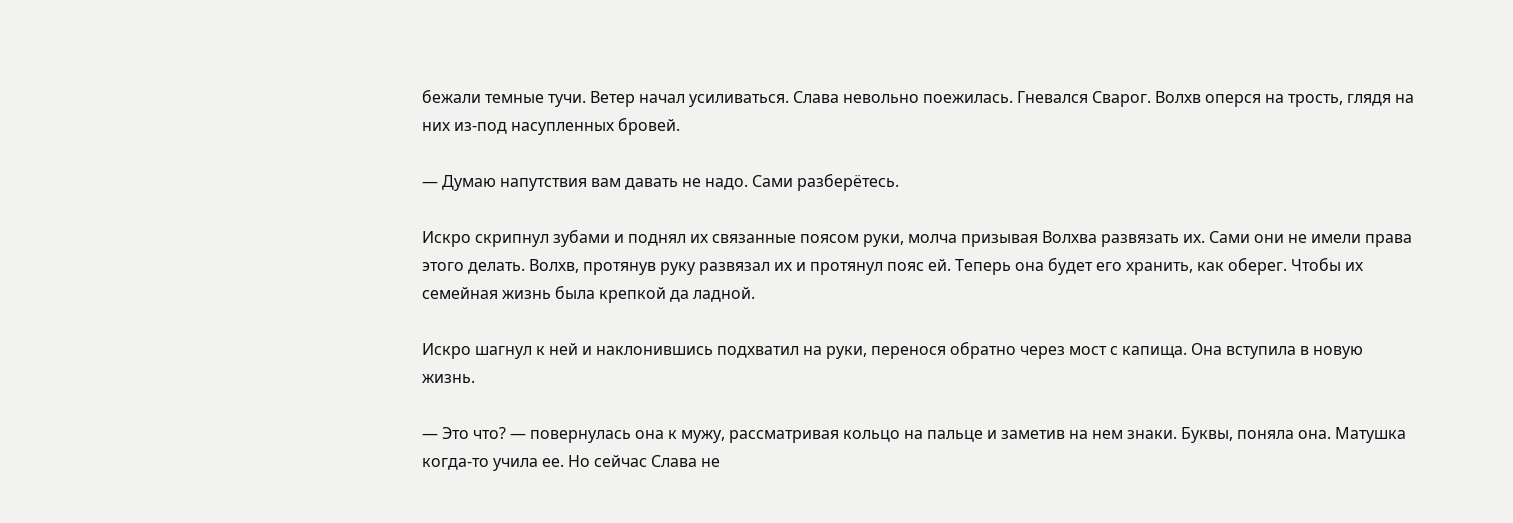бежали темные тучи. Ветер начал усиливаться. Слава невольно поежилась. Гневался Сварог. Волхв оперся на трость, глядя на них из-под насупленных бровей.

— Думаю напутствия вам давать не надо. Сами разберётесь.

Искро скрипнул зубами и поднял их связанные поясом руки, молча призывая Волхва развязать их. Сами они не имели права этого делать. Волхв, протянув руку развязал их и протянул пояс ей. Теперь она будет его хранить, как оберег. Чтобы их семейная жизнь была крепкой да ладной.

Искро шагнул к ней и наклонившись подхватил на руки, перенося обратно через мост с капища. Она вступила в новую жизнь.

— Это что? — повернулась она к мужу, рассматривая кольцо на пальце и заметив на нем знаки. Буквы, поняла она. Матушка когда-то учила ее. Но сейчас Слава не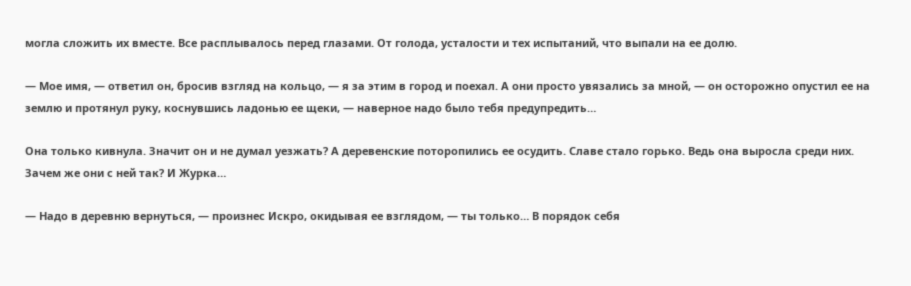могла сложить их вместе. Все расплывалось перед глазами. От голода, усталости и тех испытаний, что выпали на ее долю.

— Мое имя, — ответил он, бросив взгляд на кольцо, — я за этим в город и поехал. А они просто увязались за мной, — он осторожно опустил ее на землю и протянул руку, коснувшись ладонью ее щеки, — наверное надо было тебя предупредить…

Она только кивнула. Значит он и не думал уезжать? А деревенские поторопились ее осудить. Славе стало горько. Ведь она выросла среди них. Зачем же они с ней так? И Журка…

— Надо в деревню вернуться, — произнес Искро, окидывая ее взглядом, — ты только… В порядок себя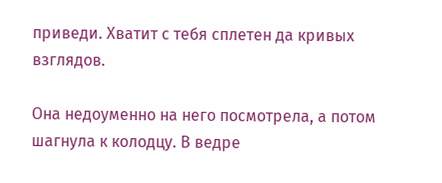приведи. Хватит с тебя сплетен да кривых взглядов.

Она недоуменно на него посмотрела, а потом шагнула к колодцу. В ведре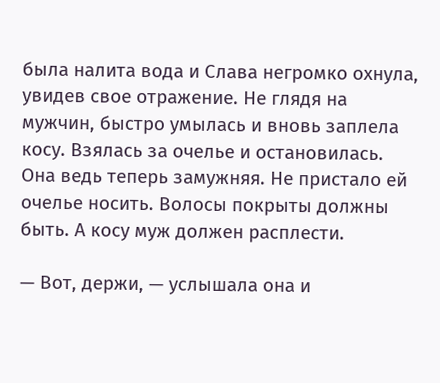была налита вода и Слава негромко охнула, увидев свое отражение. Не глядя на мужчин, быстро умылась и вновь заплела косу. Взялась за очелье и остановилась. Она ведь теперь замужняя. Не пристало ей очелье носить. Волосы покрыты должны быть. А косу муж должен расплести.

— Вот, держи, — услышала она и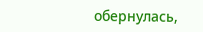обернулась,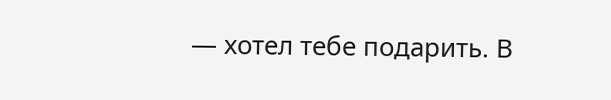— хотел тебе подарить. В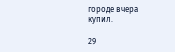городе вчера купил.

29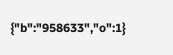{"b":"958633","o":1}